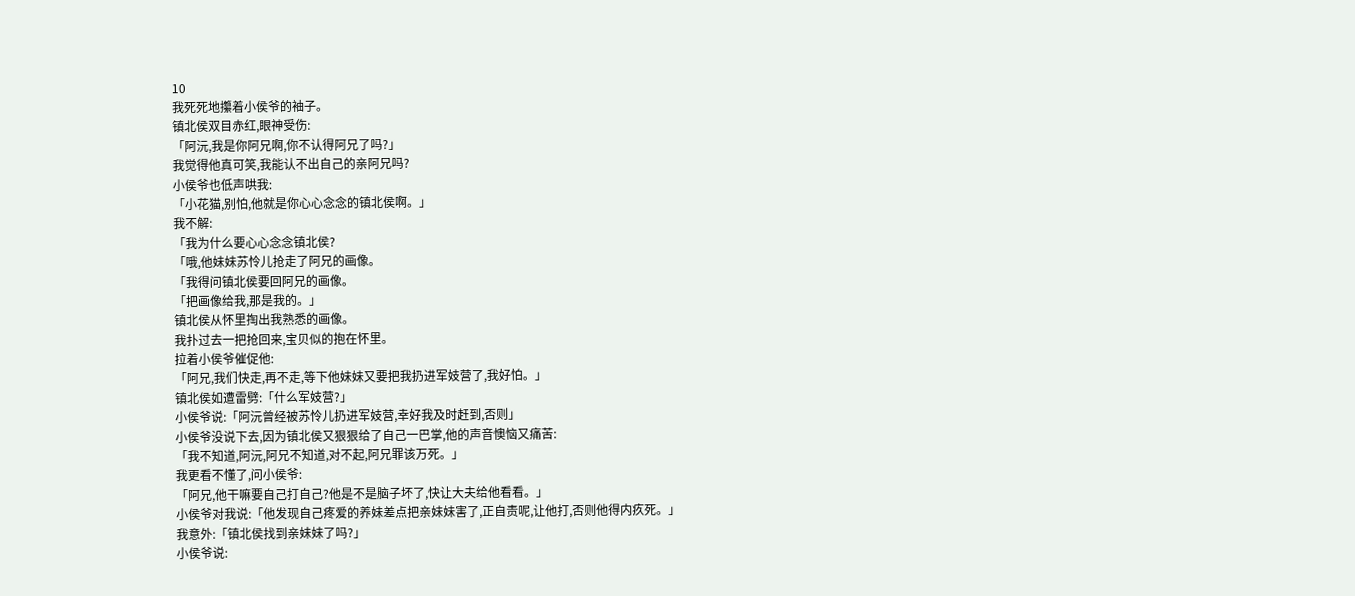10
我死死地攥着小侯爷的袖子。
镇北侯双目赤红,眼神受伤:
「阿沅,我是你阿兄啊,你不认得阿兄了吗?」
我觉得他真可笑,我能认不出自己的亲阿兄吗?
小侯爷也低声哄我:
「小花猫,别怕,他就是你心心念念的镇北侯啊。」
我不解:
「我为什么要心心念念镇北侯?
「哦,他妹妹苏怜儿抢走了阿兄的画像。
「我得问镇北侯要回阿兄的画像。
「把画像给我,那是我的。」
镇北侯从怀里掏出我熟悉的画像。
我扑过去一把抢回来,宝贝似的抱在怀里。
拉着小侯爷催促他:
「阿兄,我们快走,再不走,等下他妹妹又要把我扔进军妓营了,我好怕。」
镇北侯如遭雷劈:「什么军妓营?」
小侯爷说:「阿沅曾经被苏怜儿扔进军妓营,幸好我及时赶到,否则」
小侯爷没说下去,因为镇北侯又狠狠给了自己一巴掌,他的声音懊恼又痛苦:
「我不知道,阿沅,阿兄不知道,对不起,阿兄罪该万死。」
我更看不懂了,问小侯爷:
「阿兄,他干嘛要自己打自己?他是不是脑子坏了,快让大夫给他看看。」
小侯爷对我说:「他发现自己疼爱的养妹差点把亲妹妹害了,正自责呢,让他打,否则他得内疚死。」
我意外:「镇北侯找到亲妹妹了吗?」
小侯爷说: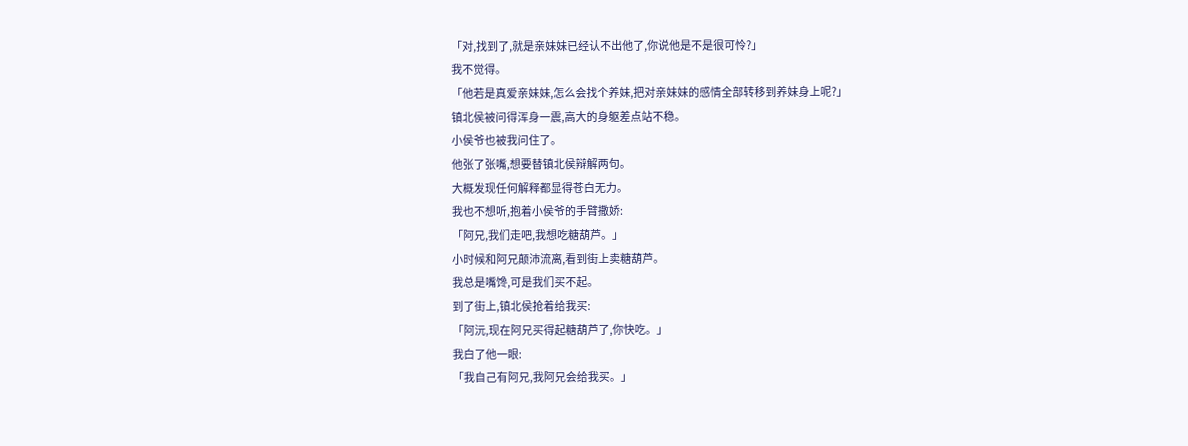「对,找到了,就是亲妹妹已经认不出他了,你说他是不是很可怜?」
我不觉得。
「他若是真爱亲妹妹,怎么会找个养妹,把对亲妹妹的感情全部转移到养妹身上呢?」
镇北侯被问得浑身一震,高大的身躯差点站不稳。
小侯爷也被我问住了。
他张了张嘴,想要替镇北侯辩解两句。
大概发现任何解释都显得苍白无力。
我也不想听,抱着小侯爷的手臂撒娇:
「阿兄,我们走吧,我想吃糖葫芦。」
小时候和阿兄颠沛流离,看到街上卖糖葫芦。
我总是嘴馋,可是我们买不起。
到了街上,镇北侯抢着给我买:
「阿沅,现在阿兄买得起糖葫芦了,你快吃。」
我白了他一眼:
「我自己有阿兄,我阿兄会给我买。」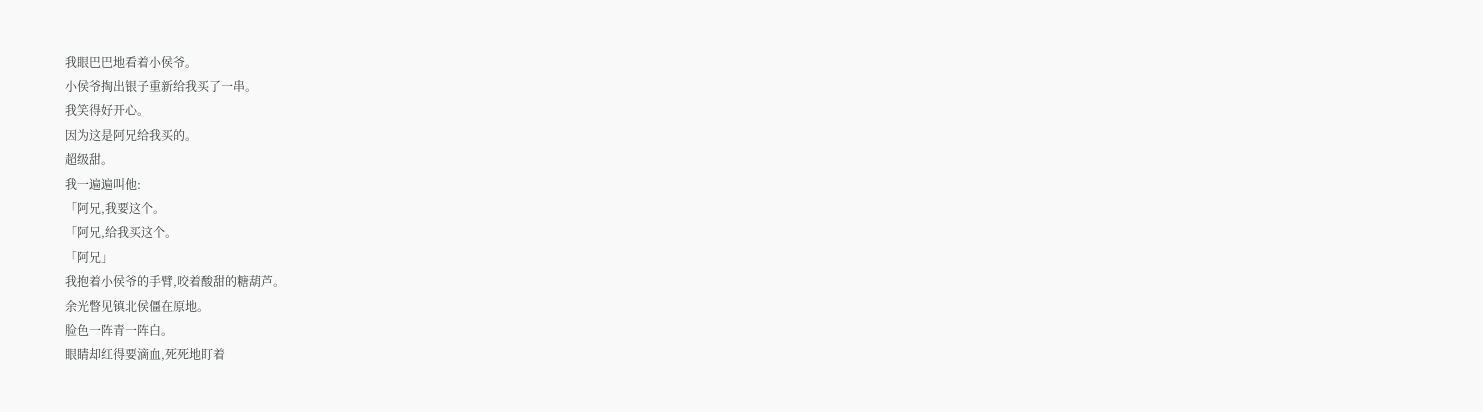我眼巴巴地看着小侯爷。
小侯爷掏出银子重新给我买了一串。
我笑得好开心。
因为这是阿兄给我买的。
超级甜。
我一遍遍叫他:
「阿兄,我要这个。
「阿兄,给我买这个。
「阿兄」
我抱着小侯爷的手臂,咬着酸甜的糖葫芦。
余光瞥见镇北侯僵在原地。
脸色一阵青一阵白。
眼睛却红得要滴血,死死地盯着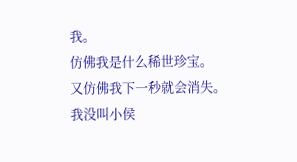我。
仿佛我是什么稀世珍宝。
又仿佛我下一秒就会消失。
我没叫小侯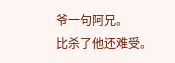爷一句阿兄。
比杀了他还难受。